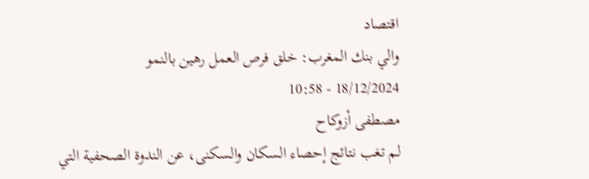اقتصاد
والي بنك المغرب: خلق فرص العمل رهين بالنمو
18/12/2024 - 10:58
مصطفى أزوكاح
لم تغب نتائج إحصاء السكان والسكنى، عن الندوة الصحفية التي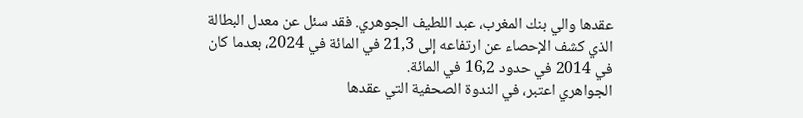عقدها والي بنك المغرب، عبد اللطيف الجوهري. فقد سئل عن معدل البطالة الذي كشف الإحصاء عن ارتفاعه إلى 21,3 في المائة في 2024، بعدما كان في 2014 في حدود 16,2 في المائة.
الجواهري اعتبر، في الندوة الصحفية التي عقدها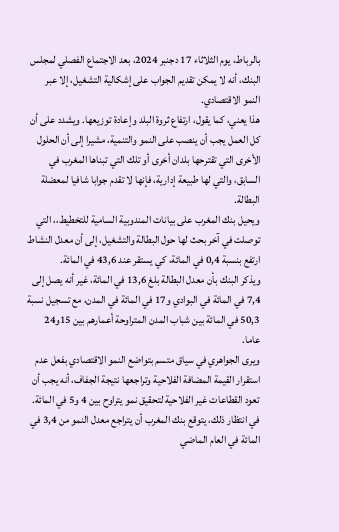بالرباط، يوم الثلاثاء 17 دجنبر 2024، بعد الاجتماع الفصلي لمجلس البنك، أنه لا يمكن تقديم الجواب على إشكالية التشغيل، إلا عبر النمو الاقتصادي.
هذا يعني، كما يقول، ارتفاع ثروة البلد وإعادة توزيعها. ويشدد على أن كل العمل يجب أن ينصب على النمو والتنمية، مشيرا إلى أن الحلول الأخرى التي تقترحها بلدان أخرى أو تلك التي تبناها المغرب في السابق، والتي لها طبيعة إدارية، فإنها لا تقدم جوابا شافيا لمعضلة البطالة.
ويحيل بنك المغرب على بيانات المندوبية السامية للتخطيط،، التي توصلت في آخر بحث لها حول البطالة والتشغيل، إلى أن معدل النشاط ارتفع بنسبة 0,4 في المائة، كي يستقر عند 43,6 في المائة.
ويذكر البنك بأن معدل البطالة بلغ 13,6 في المائة، غير أنه يصل إلى 7,4 في المائة في البوادي و17 في المائة في المدن، مع تسجيل نسبة 50,3 في المائة بين شباب المدن المتراوحة أعمارهم بين 15و24 عاما.
ويرى الجواهري في سياق متسم بتواضع النمو الاقتصادي بفعل عدم استقرار القيمة المضافة الفلاحية وتراجعها نتيجة الجفاف، أنه يجب أن تعود القطاعات غير الفلاحية لتحقيق نمو يتراوح بين 4 و5 في المائة.
في انتظار ذلك، يتوقع بنك المغرب أن يتراجع معدل النمو من 3,4 في المائة في العام الماضي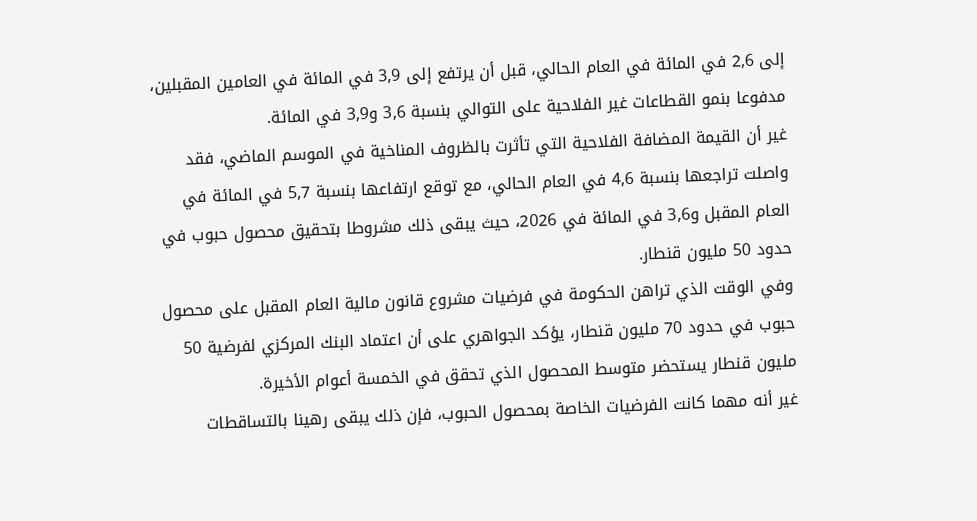إلى 2,6 في المائة في العام الحالي، قبل أن يرتفع إلى 3,9 في المائة في العامين المقبلين، مدفوعا بنمو القطاعات غير الفلاحية على التوالي بنسبة 3,6 و3,9 في المائة.
غير أن القيمة المضافة الفلاحية التي تأثرت بالظروف المناخية في الموسم الماضي، فقد واصلت تراجعها بنسبة 4,6 في العام الحالي، مع توقع ارتفاعها بنسبة 5,7 في المائة في العام المقبل و3,6 في المائة في 2026، حيث يبقى ذلك مشروطا بتحقيق محصول حبوب في حدود 50 مليون قنطار.
وفي الوقت الذي تراهن الحكومة في فرضيات مشروع قانون مالية العام المقبل على محصول حبوب في حدود 70 مليون قنطار، يؤكد الجواهري على أن اعتماد البنك المركزي لفرضية 50 مليون قنطار يستحضر متوسط المحصول الذي تحقق في الخمسة أعوام الأخيرة.
غير أنه مهما كانت الفرضيات الخاصة بمحصول الحبوب، فإن ذلك يبقى رهينا بالتساقطات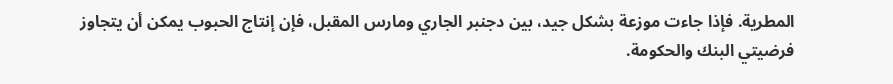المطرية. فإذا جاءت موزعة بشكل جيد، بين دجنبر الجاري ومارس المقبل، فإن إنتاج الحبوب يمكن أن يتجاوز فرضيتي البنك والحكومة.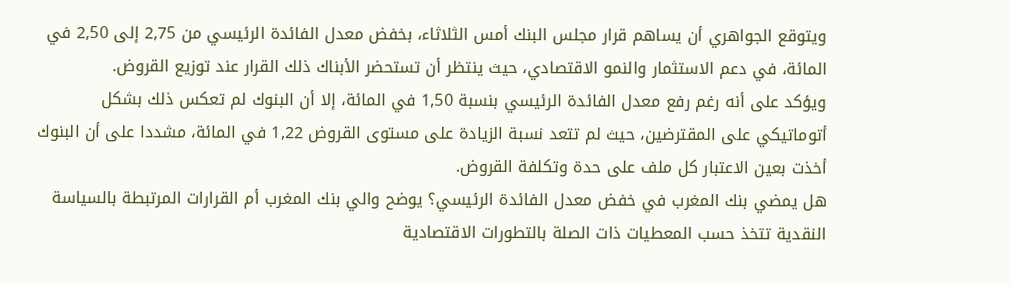ويتوقع الجواهري أن يساهم قرار مجلس البنك أمس الثلاثاء، بخفض معدل الفائدة الرئيسي من 2,75 إلى 2,50 في المائة، في دعم الاستثمار والنمو الاقتصادي، حيث ينتظر أن تستحضر الأبناك ذلك القرار عند توزيع القروض.
ويؤكد على أنه رغم رفع معدل الفائدة الرئيسي بنسبة 1,50 في المائة، إلا أن البنوك لم تعكس ذلك بشكل أتوماتيكي على المقترضين، حيث لم تتعد نسبة الزيادة على مستوى القروض 1,22 في المائة، مشددا على أن البنوك أخذت بعين الاعتبار كل ملف على حدة وتكلفة القروض.
هل يمضي بنك المغرب في خفض معدل الفائدة الرئيسي؟ يوضح والي بنك المغرب أم القرارات المرتبطة بالسياسة النقدية تتخذ حسب المعطيات ذات الصلة بالتطورات الاقتصادية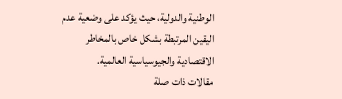الوطنية والدولية، حيث يؤكد على وضعية عدم اليقين المرتبطة بشكل خاص بالمخاطر الاقتصادية والجيوسياسية العالمية.
مقالات ذات صلة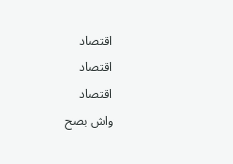اقتصاد
اقتصاد
اقتصاد
واش بصح